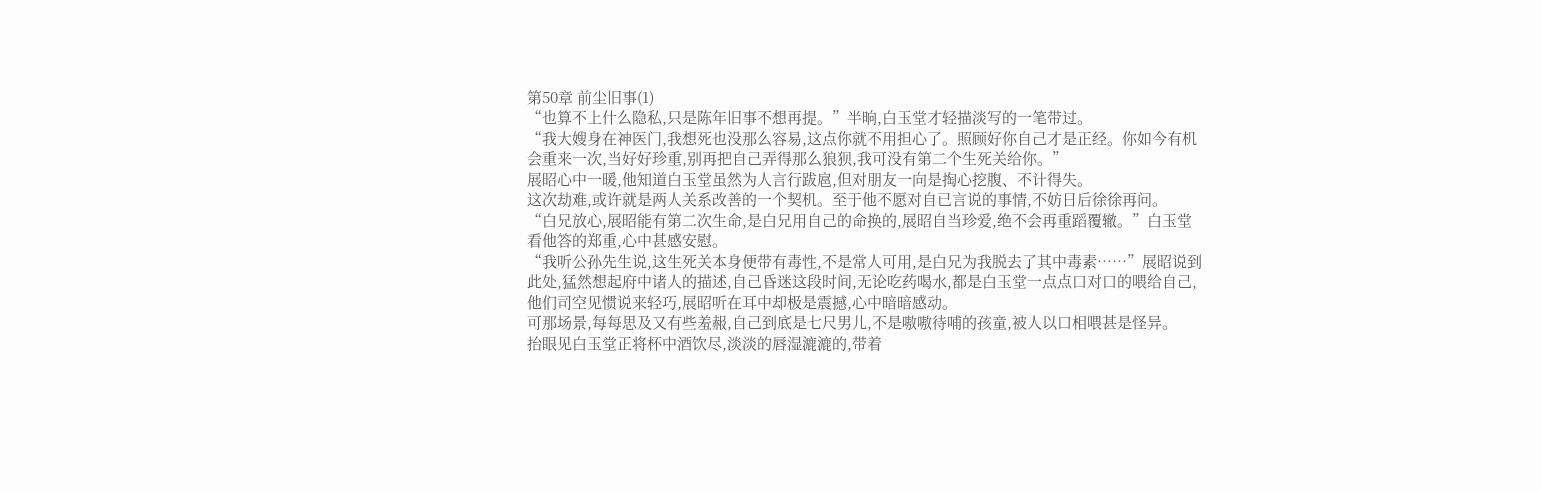第50章 前尘旧事(1)
“也算不上什么隐私,只是陈年旧事不想再提。”半晌,白玉堂才轻描淡写的一笔带过。
“我大嫂身在神医门,我想死也没那么容易,这点你就不用担心了。照顾好你自己才是正经。你如今有机会重来一次,当好好珍重,别再把自己弄得那么狼狈,我可没有第二个生死关给你。”
展昭心中一暖,他知道白玉堂虽然为人言行跋扈,但对朋友一向是掏心挖腹、不计得失。
这次劫难,或许就是两人关系改善的一个契机。至于他不愿对自已言说的事情,不妨日后徐徐再问。
“白兄放心,展昭能有第二次生命,是白兄用自己的命换的,展昭自当珍爱,绝不会再重蹈覆辙。”白玉堂看他答的郑重,心中甚感安慰。
“我听公孙先生说,这生死关本身便带有毒性,不是常人可用,是白兄为我脱去了其中毒素……”展昭说到此处,猛然想起府中诸人的描述,自己昏迷这段时间,无论吃药喝水,都是白玉堂一点点口对口的喂给自己,他们司空见惯说来轻巧,展昭听在耳中却极是震撼,心中暗暗感动。
可那场景,每每思及又有些羞赧,自己到底是七尺男儿,不是嗷嗷待哺的孩童,被人以口相喂甚是怪异。
抬眼见白玉堂正将杯中酒饮尽,淡淡的唇湿漉漉的,带着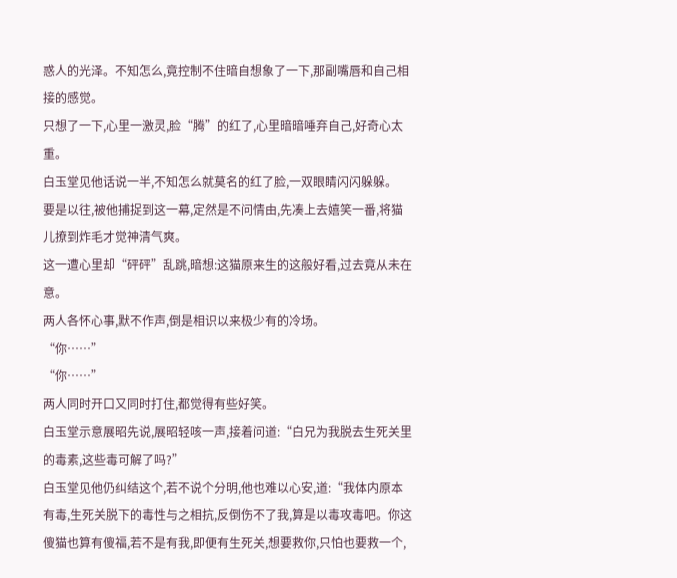惑人的光泽。不知怎么,竟控制不住暗自想象了一下,那副嘴唇和自己相接的感觉。
只想了一下,心里一激灵,脸“腾”的红了,心里暗暗唾弃自己,好奇心太重。
白玉堂见他话说一半,不知怎么就莫名的红了脸,一双眼睛闪闪躲躲。
要是以往,被他捕捉到这一幕,定然是不问情由,先凑上去嬉笑一番,将猫儿撩到炸毛才觉神清气爽。
这一遭心里却“砰砰”乱跳,暗想:这猫原来生的这般好看,过去竟从未在意。
两人各怀心事,默不作声,倒是相识以来极少有的冷场。
“你……”
“你……”
两人同时开口又同时打住,都觉得有些好笑。
白玉堂示意展昭先说,展昭轻咳一声,接着问道:“白兄为我脱去生死关里的毒素,这些毒可解了吗?”
白玉堂见他仍纠结这个,若不说个分明,他也难以心安,道:“我体内原本有毒,生死关脱下的毒性与之相抗,反倒伤不了我,算是以毒攻毒吧。你这傻猫也算有傻福,若不是有我,即便有生死关,想要救你,只怕也要救一个,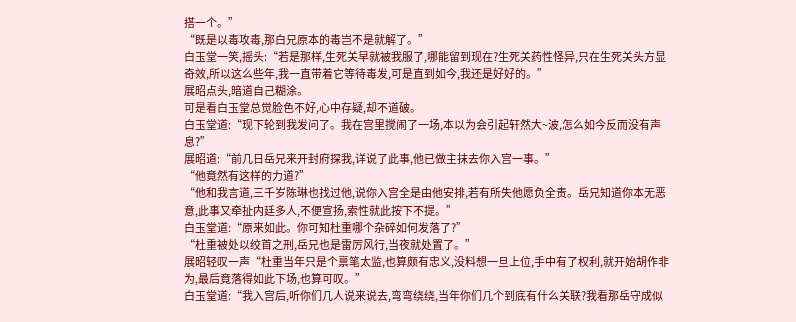搭一个。”
“既是以毒攻毒,那白兄原本的毒岂不是就解了。”
白玉堂一笑,摇头:“若是那样,生死关早就被我服了,哪能留到现在?生死关药性怪异,只在生死关头方显奇效,所以这么些年,我一直带着它等待毒发,可是直到如今,我还是好好的。”
展昭点头,暗道自己糊涂。
可是看白玉堂总觉脸色不好,心中存疑,却不道破。
白玉堂道:“现下轮到我发问了。我在宫里搅闹了一场,本以为会引起轩然大~波,怎么如今反而没有声息?”
展昭道:“前几日岳兄来开封府探我,详说了此事,他已做主抹去你入宫一事。”
“他竟然有这样的力道?”
“他和我言道,三千岁陈琳也找过他,说你入宫全是由他安排,若有所失他愿负全责。岳兄知道你本无恶意,此事又牵扯内廷多人,不便宣扬,索性就此按下不提。”
白玉堂道:“原来如此。你可知杜重哪个杂碎如何发落了?”
“杜重被处以绞首之刑,岳兄也是雷厉风行,当夜就处置了。”
展昭轻叹一声“杜重当年只是个禀笔太监,也算颇有忠义,没料想一旦上位,手中有了权利,就开始胡作非为,最后竟落得如此下场,也算可叹。”
白玉堂道:“我入宫后,听你们几人说来说去,弯弯绕绕,当年你们几个到底有什么关联?我看那岳守成似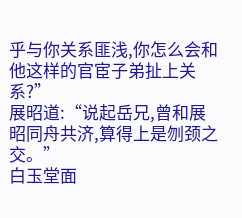乎与你关系匪浅,你怎么会和他这样的官宦子弟扯上关系?”
展昭道:“说起岳兄,曾和展昭同舟共济,算得上是刎颈之交。”
白玉堂面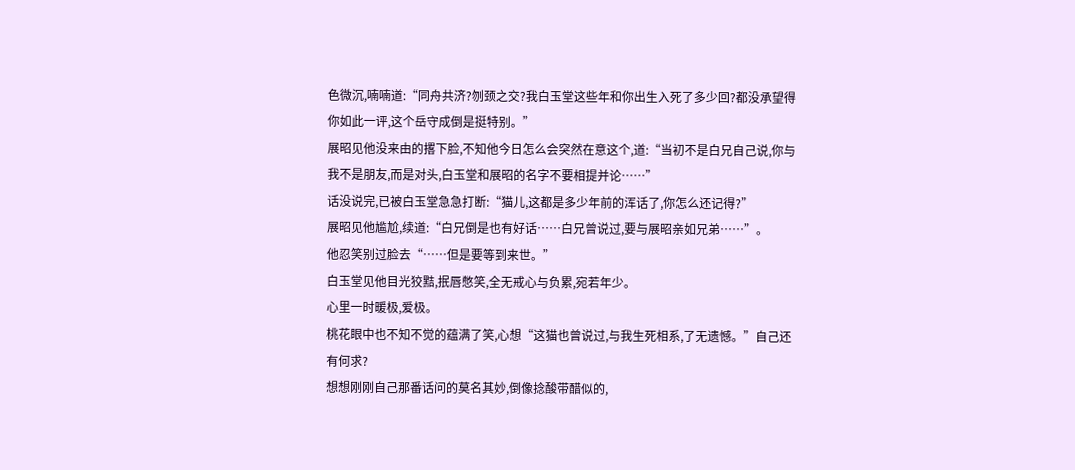色微沉,喃喃道:“同舟共济?刎颈之交?我白玉堂这些年和你出生入死了多少回?都没承望得你如此一评,这个岳守成倒是挺特别。”
展昭见他没来由的撂下脸,不知他今日怎么会突然在意这个,道:“当初不是白兄自己说,你与我不是朋友,而是对头,白玉堂和展昭的名字不要相提并论……”
话没说完,已被白玉堂急急打断:“猫儿,这都是多少年前的浑话了,你怎么还记得?”
展昭见他尴尬,续道:“白兄倒是也有好话……白兄曾说过,要与展昭亲如兄弟……”。
他忍笑别过脸去“……但是要等到来世。”
白玉堂见他目光狡黠,抿唇憋笑,全无戒心与负累,宛若年少。
心里一时暖极,爱极。
桃花眼中也不知不觉的蕴满了笑,心想“这猫也曾说过,与我生死相系,了无遗憾。”自己还有何求?
想想刚刚自己那番话问的莫名其妙,倒像捻酸带醋似的,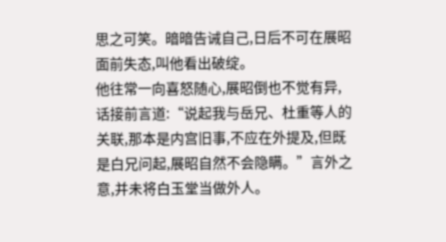思之可笑。暗暗告诫自己,日后不可在展昭面前失态,叫他看出破绽。
他往常一向喜怒随心,展昭倒也不觉有异,话接前言道:“说起我与岳兄、杜重等人的关联,那本是内宫旧事,不应在外提及,但既是白兄问起,展昭自然不会隐瞒。”言外之意,并未将白玉堂当做外人。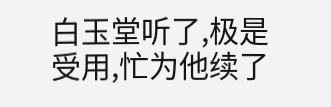白玉堂听了,极是受用,忙为他续了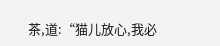茶,道:“猫儿放心,我必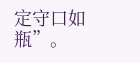定守口如瓶”。